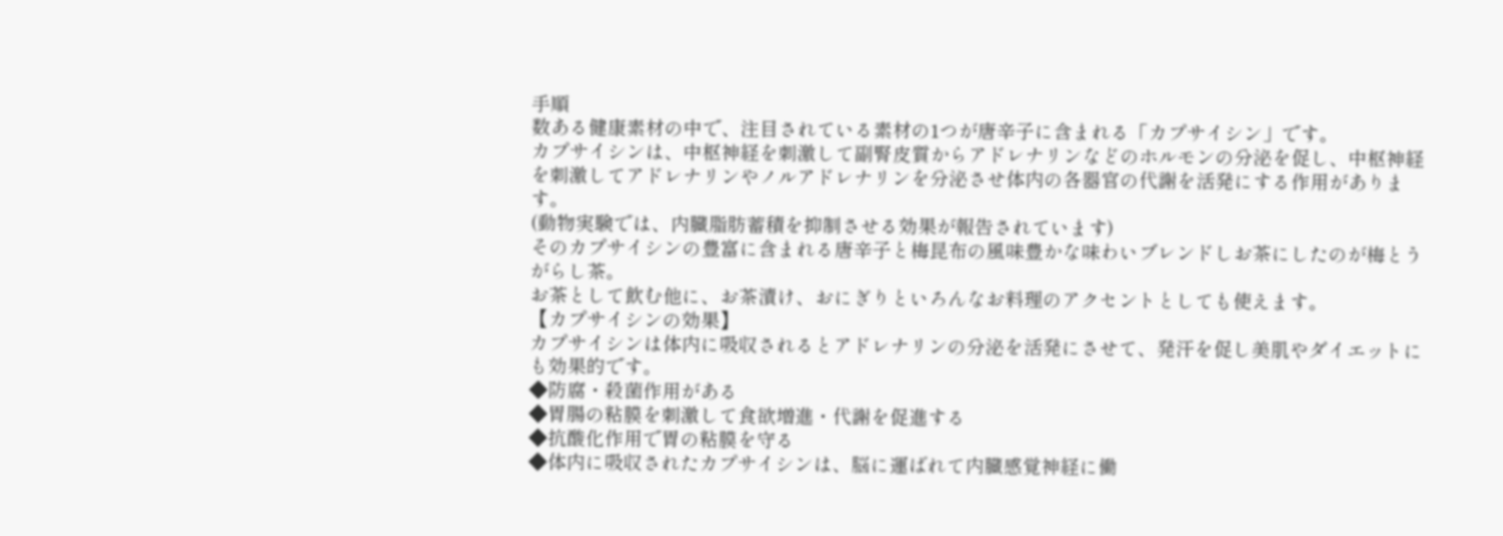手順
数ある健康素材の中で、注目されている素材の1つが唐辛子に含まれる「カプサイシン」です。
カプサイシンは、中枢神経を刺激して副腎皮質からアドレナリンなどのホルモンの分泌を促し、中枢神経を刺激してアドレナリンやノルアドレナリンを分泌させ体内の各器官の代謝を活発にする作用があります。
(動物実験では、内臓脂肪蓄積を抑制させる効果が報告されています)
そのカプサイシンの豊富に含まれる唐辛子と梅昆布の風味豊かな味わいブレンドしお茶にしたのが梅とうがらし茶。
お茶として飲む他に、お茶漬け、おにぎりといろんなお料理のアクセントとしても使えます。
【カプサイシンの効果】
カプサイシンは体内に吸収されるとアドレナリンの分泌を活発にさせて、発汗を促し美肌やダイエットにも効果的です。
◆防腐・殺菌作用がある
◆胃腸の粘膜を刺激して食欲増進・代謝を促進する
◆抗酸化作用で胃の粘膜を守る
◆体内に吸収されたカプサイシンは、脳に運ばれて内臓感覚神経に働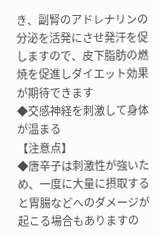き、副腎のアドレナリンの分泌を活発にさせ発汗を促しますので、皮下脂肪の燃焼を促進しダイエット効果が期待できます
◆交感神経を刺激して身体が温まる
【注意点】
◆唐辛子は刺激性が強いため、一度に大量に摂取すると胃腸などへのダメージが起こる場合もありますの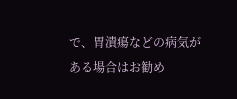で、胃潰瘍などの病気がある場合はお勧め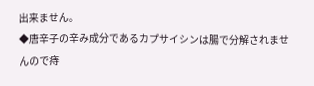出来ません。
◆唐辛子の辛み成分であるカプサイシンは腸で分解されませんので痔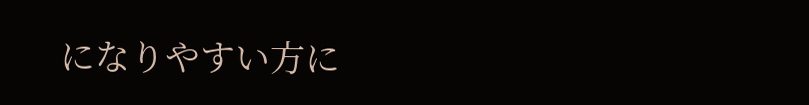になりやすい方に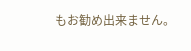もお勧め出来ません。